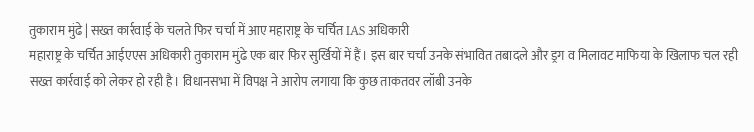तुकाराम मुंढे | सख्त कार्रवाई के चलते फिर चर्चा में आए महाराष्ट्र के चर्चित IAS अधिकारी
महाराष्ट्र के चर्चित आईएएस अधिकारी तुकाराम मुंढे एक बार फिर सुर्खियों में हैं। इस बार चर्चा उनके संभावित तबादले और ड्रग व मिलावट माफिया के खिलाफ चल रही सख्त कार्रवाई को लेकर हो रही है। विधानसभा में विपक्ष ने आरोप लगाया कि कुछ ताकतवर लॉबी उनके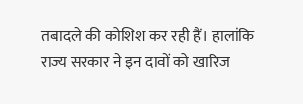तबादले की कोशिश कर रही हैं। हालांकि राज्य सरकार ने इन दावों को खारिज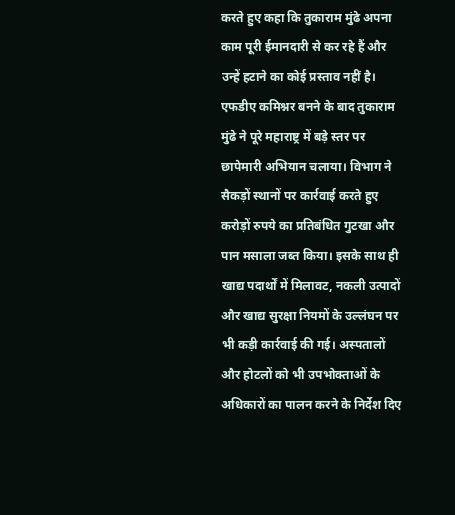करते हुए कहा कि तुकाराम मुंढे अपना काम पूरी ईमानदारी से कर रहे हैं और उन्हें हटाने का कोई प्रस्ताव नहीं है।
एफडीए कमिश्नर बनने के बाद तुकाराम मुंढे ने पूरे महाराष्ट्र में बड़े स्तर पर छापेमारी अभियान चलाया। विभाग ने सैकड़ों स्थानों पर कार्रवाई करते हुए करोड़ों रुपये का प्रतिबंधित गुटखा और पान मसाला जब्त किया। इसके साथ ही खाद्य पदार्थों में मिलावट, नकली उत्पादों और खाद्य सुरक्षा नियमों के उल्लंघन पर भी कड़ी कार्रवाई की गई। अस्पतालों और होटलों को भी उपभोक्ताओं के अधिकारों का पालन करने के निर्देश दिए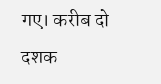गए। करीब दो दशक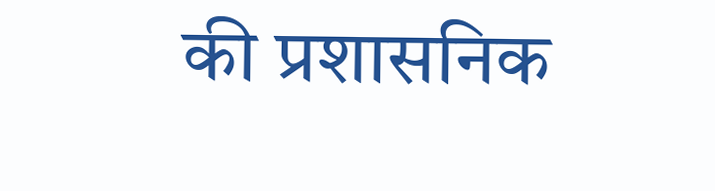की प्रशासनिक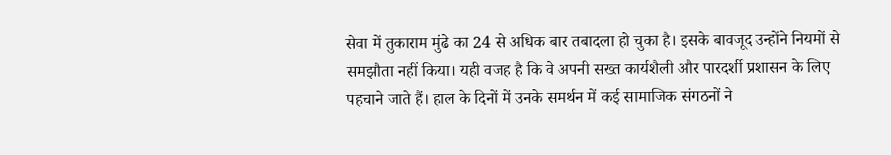सेवा में तुकाराम मुंढे का 24 से अधिक बार तबादला हो चुका है। इसके बावजूद उन्होंने नियमों से समझौता नहीं किया। यही वजह है कि वे अपनी सख्त कार्यशैली और पारदर्शी प्रशासन के लिए पहचाने जाते हैं। हाल के दिनों में उनके समर्थन में कई सामाजिक संगठनों ने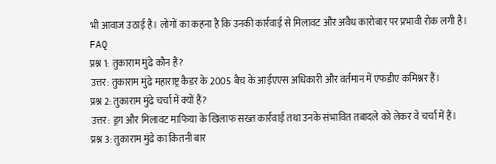भी आवाज उठाई है। लोगों का कहना है कि उनकी कार्रवाई से मिलावट और अवैध कारोबार पर प्रभावी रोक लगी है।
FAQ
प्रश्न 1: तुकाराम मुंढे कौन हैं?
उत्तर: तुकाराम मुंढे महाराष्ट्र कैडर के 2005 बैच के आईएएस अधिकारी और वर्तमान में एफडीए कमिश्नर हैं।
प्रश्न 2: तुकाराम मुंढे चर्चा में क्यों हैं?
उत्तर: ड्रग और मिलावट माफिया के खिलाफ सख्त कार्रवाई तथा उनके संभावित तबादले को लेकर वे चर्चा में हैं।
प्रश्न 3: तुकाराम मुंढे का कितनी बार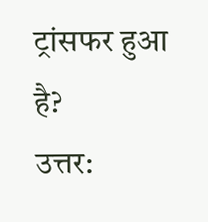ट्रांसफर हुआ है?
उत्तर: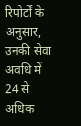रिपोर्टों के अनुसार, उनकी सेवा अवधि में 24 से अधिक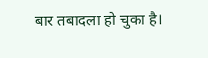बार तबादला हो चुका है।